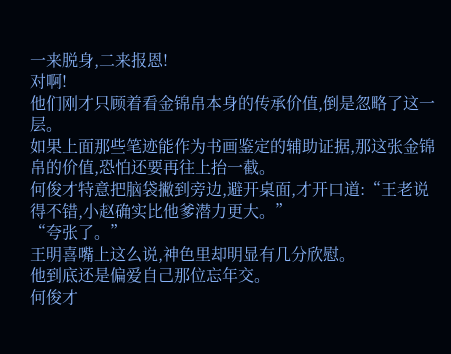一来脱身,二来报恩!
对啊!
他们刚才只顾着看金锦帛本身的传承价值,倒是忽略了这一层。
如果上面那些笔迹能作为书画鉴定的辅助证据,那这张金锦帛的价值,恐怕还要再往上抬一截。
何俊才特意把脑袋撇到旁边,避开桌面,才开口道:“王老说得不错,小赵确实比他爹潜力更大。”
“夸张了。”
王明喜嘴上这么说,神色里却明显有几分欣慰。
他到底还是偏爱自己那位忘年交。
何俊才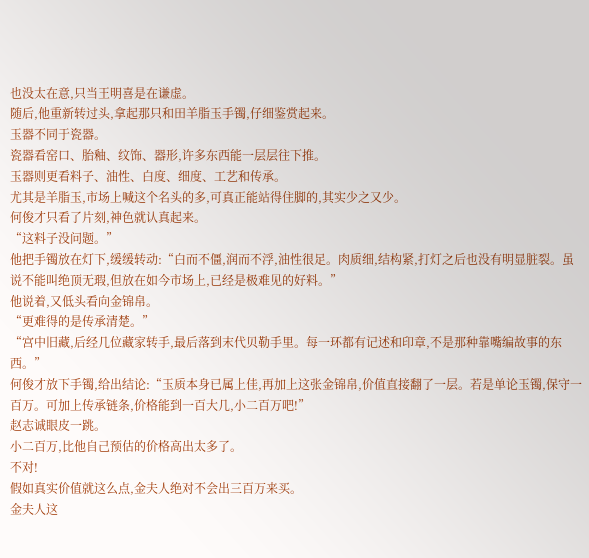也没太在意,只当王明喜是在谦虚。
随后,他重新转过头,拿起那只和田羊脂玉手镯,仔细鉴赏起来。
玉器不同于瓷器。
瓷器看窑口、胎釉、纹饰、器形,许多东西能一层层往下推。
玉器则更看料子、油性、白度、细度、工艺和传承。
尤其是羊脂玉,市场上喊这个名头的多,可真正能站得住脚的,其实少之又少。
何俊才只看了片刻,神色就认真起来。
“这料子没问题。”
他把手镯放在灯下,缓缓转动:“白而不僵,润而不浮,油性很足。肉质细,结构紧,打灯之后也没有明显脏裂。虽说不能叫绝顶无瑕,但放在如今市场上,已经是极难见的好料。”
他说着,又低头看向金锦帛。
“更难得的是传承清楚。”
“宫中旧藏,后经几位藏家转手,最后落到末代贝勒手里。每一环都有记述和印章,不是那种靠嘴编故事的东西。”
何俊才放下手镯,给出结论:“玉质本身已属上佳,再加上这张金锦帛,价值直接翻了一层。若是单论玉镯,保守一百万。可加上传承链条,价格能到一百大几,小二百万吧!”
赵志诚眼皮一跳。
小二百万,比他自己预估的价格高出太多了。
不对!
假如真实价值就这么点,金夫人绝对不会出三百万来买。
金夫人这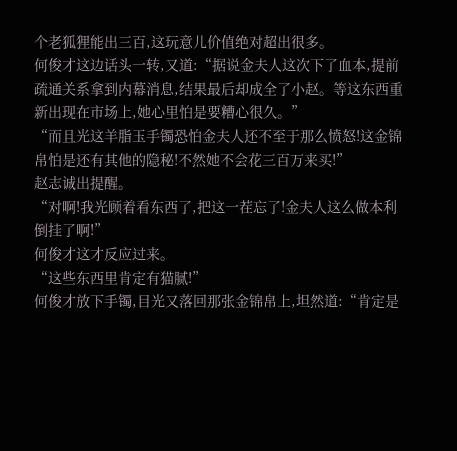个老狐狸能出三百,这玩意儿价值绝对超出很多。
何俊才这边话头一转,又道:“据说金夫人这次下了血本,提前疏通关系拿到内幕消息,结果最后却成全了小赵。等这东西重新出现在市场上,她心里怕是要糟心很久。”
“而且光这羊脂玉手镯恐怕金夫人还不至于那么愤怒!这金锦帛怕是还有其他的隐秘!不然她不会花三百万来买!”
赵志诚出提醒。
“对啊!我光顾着看东西了,把这一茬忘了!金夫人这么做本利倒挂了啊!”
何俊才这才反应过来。
“这些东西里肯定有猫腻!”
何俊才放下手镯,目光又落回那张金锦帛上,坦然道:“肯定是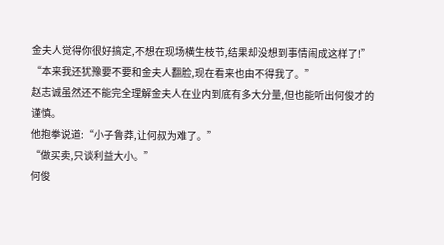金夫人觉得你很好搞定,不想在现场横生枝节,结果却没想到事情闹成这样了!”
“本来我还犹豫要不要和金夫人翻脸,现在看来也由不得我了。”
赵志诚虽然还不能完全理解金夫人在业内到底有多大分量,但也能听出何俊才的谨慎。
他抱拳说道:“小子鲁莽,让何叔为难了。”
“做买卖,只谈利益大小。”
何俊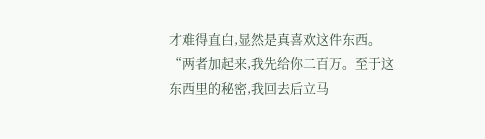才难得直白,显然是真喜欢这件东西。
“两者加起来,我先给你二百万。至于这东西里的秘密,我回去后立马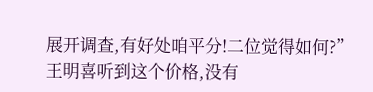展开调查,有好处咱平分!二位觉得如何?”
王明喜听到这个价格,没有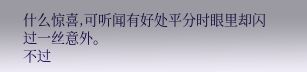什么惊喜,可听闻有好处平分时眼里却闪过一丝意外。
不过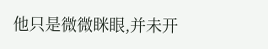他只是微微眯眼,并未开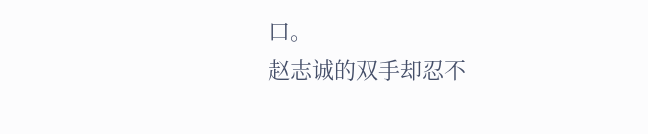口。
赵志诚的双手却忍不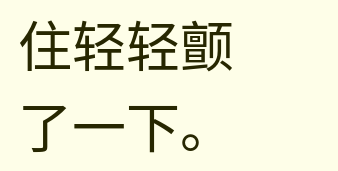住轻轻颤了一下。